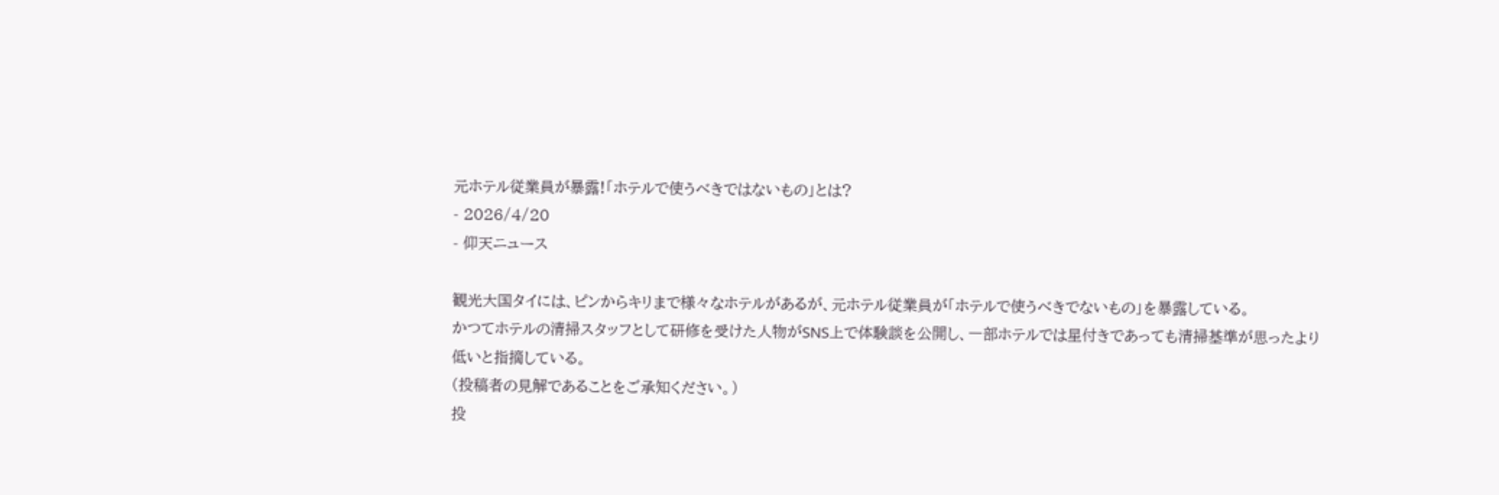元ホテル従業員が暴露!「ホテルで使うべきではないもの」とは?
- 2026/4/20
- 仰天ニュース

観光大国タイには、ピンからキリまで様々なホテルがあるが、元ホテル従業員が「ホテルで使うべきでないもの」を暴露している。
かつてホテルの清掃スタッフとして研修を受けた人物がSNS上で体験談を公開し、一部ホテルでは星付きであっても清掃基準が思ったより低いと指摘している。
(投稿者の見解であることをご承知ください。)
投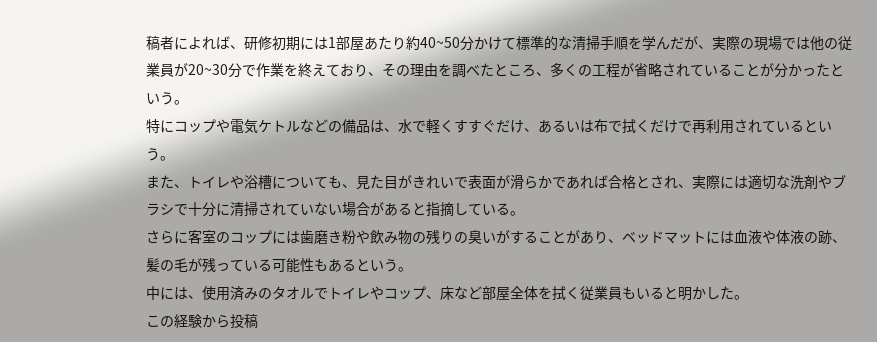稿者によれば、研修初期には1部屋あたり約40~50分かけて標準的な清掃手順を学んだが、実際の現場では他の従業員が20~30分で作業を終えており、その理由を調べたところ、多くの工程が省略されていることが分かったという。
特にコップや電気ケトルなどの備品は、水で軽くすすぐだけ、あるいは布で拭くだけで再利用されているという。
また、トイレや浴槽についても、見た目がきれいで表面が滑らかであれば合格とされ、実際には適切な洗剤やブラシで十分に清掃されていない場合があると指摘している。
さらに客室のコップには歯磨き粉や飲み物の残りの臭いがすることがあり、ベッドマットには血液や体液の跡、髪の毛が残っている可能性もあるという。
中には、使用済みのタオルでトイレやコップ、床など部屋全体を拭く従業員もいると明かした。
この経験から投稿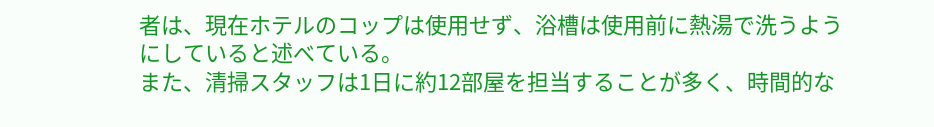者は、現在ホテルのコップは使用せず、浴槽は使用前に熱湯で洗うようにしていると述べている。
また、清掃スタッフは1日に約12部屋を担当することが多く、時間的な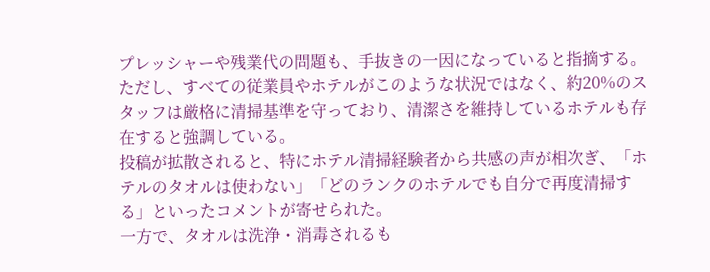プレッシャーや残業代の問題も、手抜きの一因になっていると指摘する。
ただし、すべての従業員やホテルがこのような状況ではなく、約20%のスタッフは厳格に清掃基準を守っており、清潔さを維持しているホテルも存在すると強調している。
投稿が拡散されると、特にホテル清掃経験者から共感の声が相次ぎ、「ホテルのタオルは使わない」「どのランクのホテルでも自分で再度清掃する」といったコメントが寄せられた。
一方で、タオルは洗浄・消毒されるも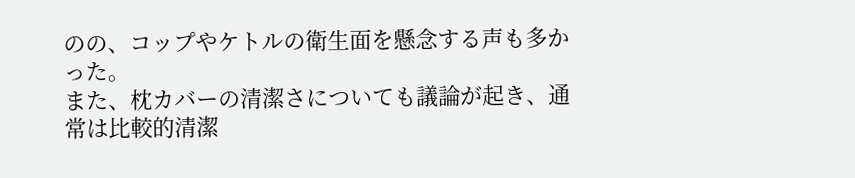のの、コップやケトルの衛生面を懸念する声も多かった。
また、枕カバーの清潔さについても議論が起き、通常は比較的清潔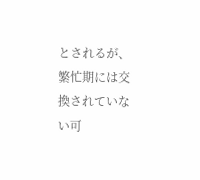とされるが、繁忙期には交換されていない可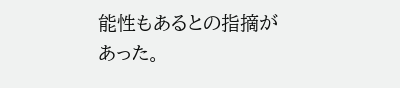能性もあるとの指摘があった。